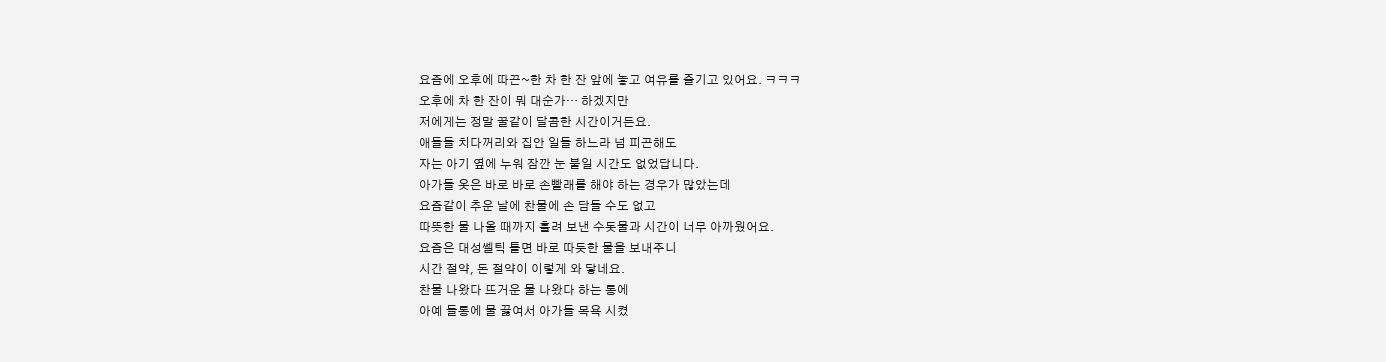요즘에 오후에 따끈~한 차 한 잔 앞에 놓고 여유를 즐기고 있어요. ㅋㅋㅋ
오후에 차 한 잔이 뭐 대순가… 하겠지만
저에게는 정말 꿀같이 달콤한 시간이거든요.
애들들 치다꺼리와 집안 일들 하느라 넘 피곤해도
자는 아기 옆에 누워 잠깐 눈 붙일 시간도 없었답니다.
아가들 옷은 바로 바로 손빨래를 해야 하는 경우가 많았는데
요즘같이 추운 날에 찬물에 손 담들 수도 없고
따뜻한 물 나올 때까지 흘려 보낸 수돗물과 시간이 너무 아까웠어요.
요즘은 대성쎌틱 틀면 바로 따듯한 물을 보내주니
시간 절약, 돈 절약이 이렇게 와 닿네요.
찬물 나왔다 뜨거운 물 나왔다 하는 통에
아예 들통에 물 끓여서 아가들 목욕 시켰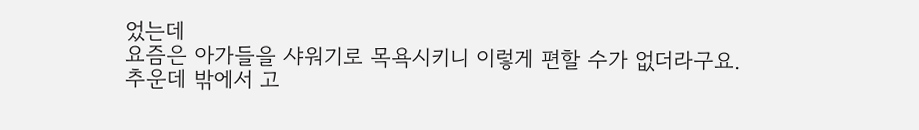었는데
요즘은 아가들을 샤워기로 목욕시키니 이렇게 편할 수가 없더라구요.
추운데 밖에서 고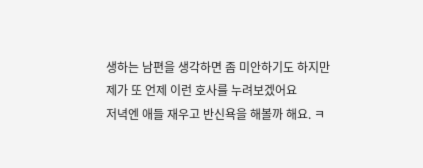생하는 남편을 생각하면 좀 미안하기도 하지만
제가 또 언제 이런 호사를 누려보겠어요
저녁엔 애들 재우고 반신욕을 해볼까 해요. ㅋ